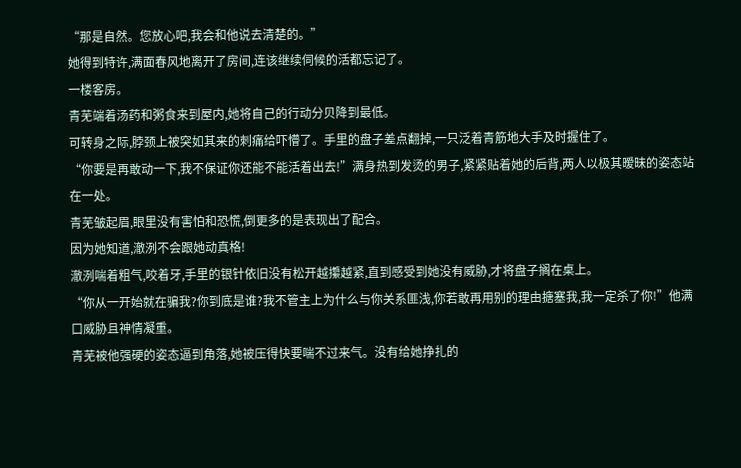“那是自然。您放心吧,我会和他说去清楚的。”
她得到特许,满面春风地离开了房间,连该继续伺候的活都忘记了。
一楼客房。
青芜端着汤药和粥食来到屋内,她将自己的行动分贝降到最低。
可转身之际,脖颈上被突如其来的刺痛给吓懵了。手里的盘子差点翻掉,一只泛着青筋地大手及时握住了。
“你要是再敢动一下,我不保证你还能不能活着出去!”满身热到发烫的男子,紧紧贴着她的后背,两人以极其暧昧的姿态站在一处。
青芜皱起眉,眼里没有害怕和恐慌,倒更多的是表现出了配合。
因为她知道,澈洌不会跟她动真格!
澈洌喘着粗气,咬着牙,手里的银针依旧没有松开越攥越紧,直到感受到她没有威胁,才将盘子搁在桌上。
“你从一开始就在骗我?你到底是谁?我不管主上为什么与你关系匪浅,你若敢再用别的理由搪塞我,我一定杀了你!”他满口威胁且神情凝重。
青芜被他强硬的姿态逼到角落,她被压得快要喘不过来气。没有给她挣扎的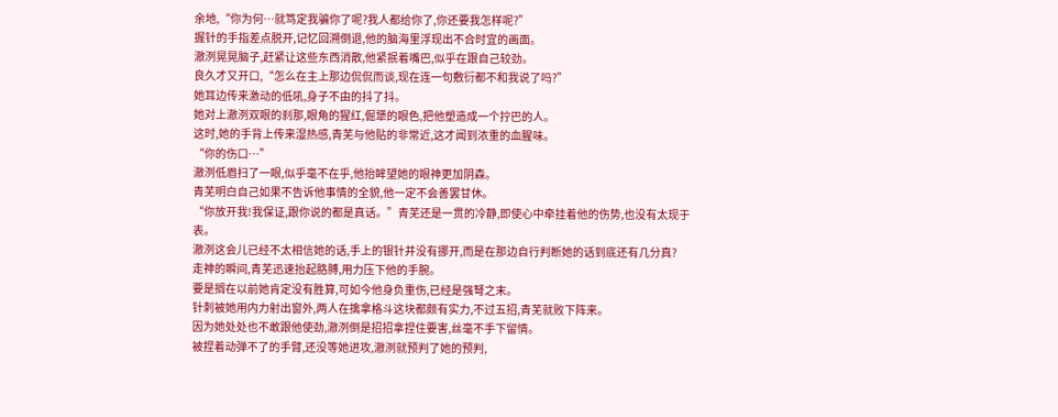余地,“你为何…就笃定我骗你了呢?我人都给你了,你还要我怎样呢?”
握针的手指差点脱开,记忆回溯倒退,他的脑海里浮现出不合时宜的画面。
澈洌晃晃脑子,赶紧让这些东西消散,他紧抿着嘴巴,似乎在跟自己较劲。
良久才又开口,“怎么在主上那边侃侃而谈,现在连一句敷衍都不和我说了吗?”
她耳边传来激动的低吼,身子不由的抖了抖。
她对上澈洌双眼的刹那,眼角的猩红,倔犟的眼色,把他塑造成一个拧巴的人。
这时,她的手背上传来湿热感,青芜与他贴的非常近,这才闻到浓重的血腥味。
“你的伤口…”
澈洌低眉扫了一眼,似乎毫不在乎,他抬眸望她的眼神更加阴森。
青芜明白自己如果不告诉他事情的全貌,他一定不会善罢甘休。
“你放开我!我保证,跟你说的都是真话。”青芜还是一贯的冷静,即使心中牵挂着他的伤势,也没有太现于表。
澈洌这会儿已经不太相信她的话,手上的银针并没有挪开,而是在那边自行判断她的话到底还有几分真?
走神的瞬间,青芜迅速抬起胳膊,用力压下他的手腕。
要是搁在以前她肯定没有胜算,可如今他身负重伤,已经是强弩之末。
针刺被她用内力射出窗外,两人在擒拿格斗这块都颇有实力,不过五招,青芜就败下阵来。
因为她处处也不敢跟他使劲,澈洌倒是招招拿捏住要害,丝毫不手下留情。
被捏着动弹不了的手臂,还没等她进攻,澈洌就预判了她的预判,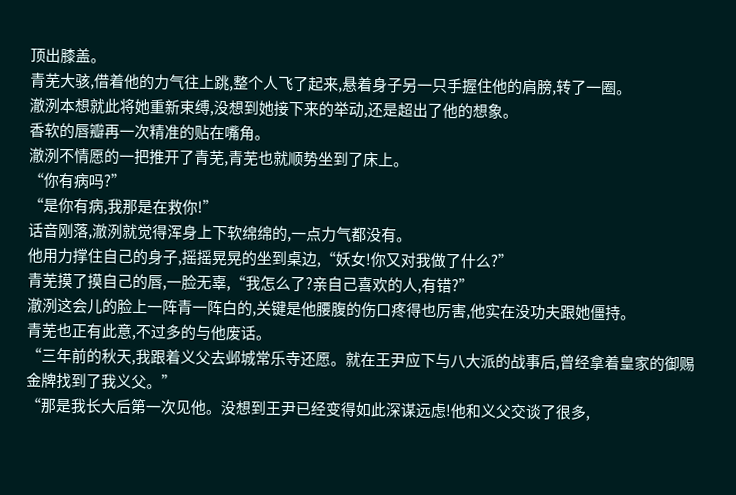顶出膝盖。
青芜大骇,借着他的力气往上跳,整个人飞了起来,悬着身子另一只手握住他的肩膀,转了一圈。
澈洌本想就此将她重新束缚,没想到她接下来的举动,还是超出了他的想象。
香软的唇瓣再一次精准的贴在嘴角。
澈洌不情愿的一把推开了青芜,青芜也就顺势坐到了床上。
“你有病吗?”
“是你有病,我那是在救你!”
话音刚落,澈洌就觉得浑身上下软绵绵的,一点力气都没有。
他用力撑住自己的身子,摇摇晃晃的坐到桌边,“妖女!你又对我做了什么?”
青芜摸了摸自己的唇,一脸无辜,“我怎么了?亲自己喜欢的人,有错?”
澈洌这会儿的脸上一阵青一阵白的,关键是他腰腹的伤口疼得也厉害,他实在没功夫跟她僵持。
青芜也正有此意,不过多的与他废话。
“三年前的秋天,我跟着义父去邺城常乐寺还愿。就在王尹应下与八大派的战事后,曾经拿着皇家的御赐金牌找到了我义父。”
“那是我长大后第一次见他。没想到王尹已经变得如此深谋远虑!他和义父交谈了很多,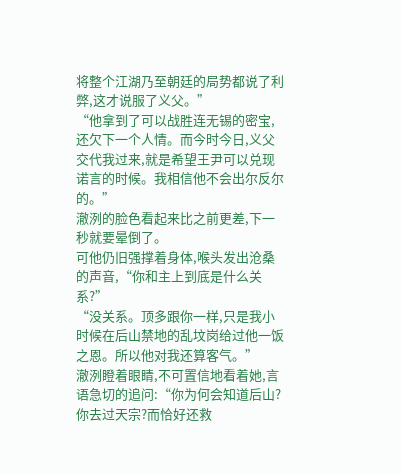将整个江湖乃至朝廷的局势都说了利弊,这才说服了义父。”
“他拿到了可以战胜连无锡的密宝,还欠下一个人情。而今时今日,义父交代我过来,就是希望王尹可以兑现诺言的时候。我相信他不会出尔反尔的。”
澈洌的脸色看起来比之前更差,下一秒就要晕倒了。
可他仍旧强撑着身体,喉头发出沧桑的声音,“你和主上到底是什么关系?”
“没关系。顶多跟你一样,只是我小时候在后山禁地的乱坟岗给过他一饭之恩。所以他对我还算客气。”
澈洌瞪着眼睛,不可置信地看着她,言语急切的追问:“你为何会知道后山?你去过天宗?而恰好还救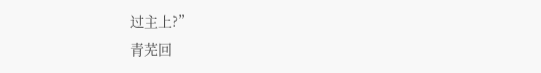过主上?”
青芜回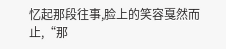忆起那段往事,脸上的笑容戛然而止,“那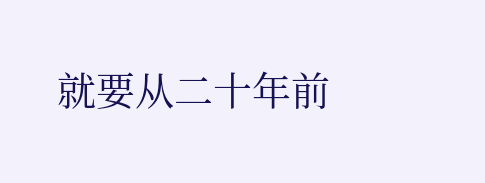就要从二十年前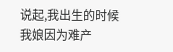说起,我出生的时候我娘因为难产